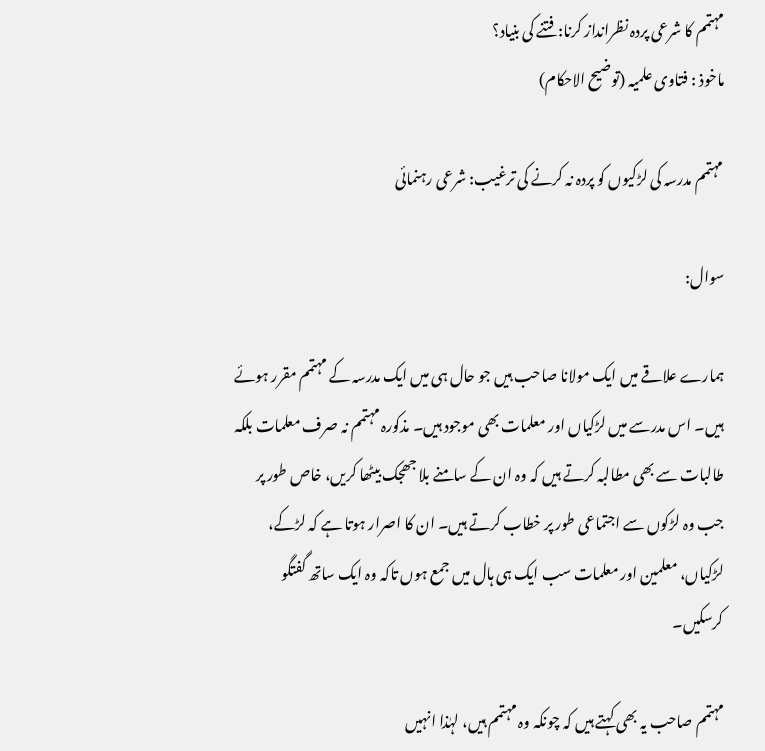مہتمم کا شرعی پردہ نظرانداز کرنا: فتنے کی بنیاد؟
ماخوذ : فتاوی علمیہ (توضیح الاحکام)

مہتمم مدرسہ کی لڑکیوں کو پردہ نہ کرنے کی ترغیب: شرعی رہنمائی

سوال:

ہمارے علاقے میں ایک مولانا صاحب ہیں جو حال ہی میں ایک مدرسہ کے مہتمم مقرر ہوئے ہیں۔ اس مدرسے میں لڑکیاں اور معلمات بھی موجود ہیں۔ مذکورہ مہتمم نہ صرف معلمات بلکہ طالبات سے بھی مطالبہ کرتے ہیں کہ وہ ان کے سامنے بلا جھجک بیٹھا کریں، خاص طور پر جب وہ لڑکوں سے اجتماعی طور پر خطاب کرتے ہیں۔ ان کا اصرار ہوتا ہے کہ لڑکے، لڑکیاں، معلمین اور معلمات سب ایک ہی ہال میں جمع ہوں تاکہ وہ ایک ساتھ گفتگو کرسکیں۔

مہتمم صاحب یہ بھی کہتے ہیں کہ چونکہ وہ مہتمم ہیں، لہٰذا انہیں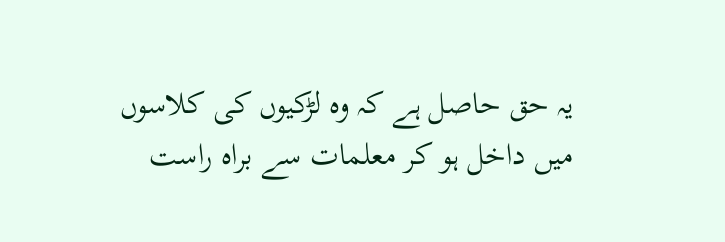یہ حق حاصل ہے کہ وہ لڑکیوں کی کلاسوں میں داخل ہو کر معلمات سے براہ راست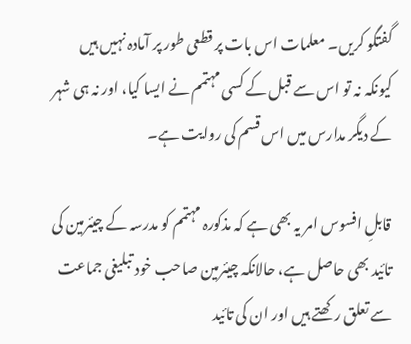گفتگو کریں۔ معلمات اس بات پر قطعی طور پر آمادہ نہیں ہیں کیونکہ نہ تو اس سے قبل کے کسی مہتمم نے ایسا کیا، اور نہ ہی شہر کے دیگر مدارس میں اس قسم کی روایت ہے۔

قابلِ افسوس امر یہ بھی ہے کہ مذکورہ مہتمم کو مدرسہ کے چیئرمین کی تائید بھی حاصل ہے، حالانکہ چیئرمین صاحب خود تبلیغی جماعت سے تعلق رکھتے ہیں اور ان کی تائید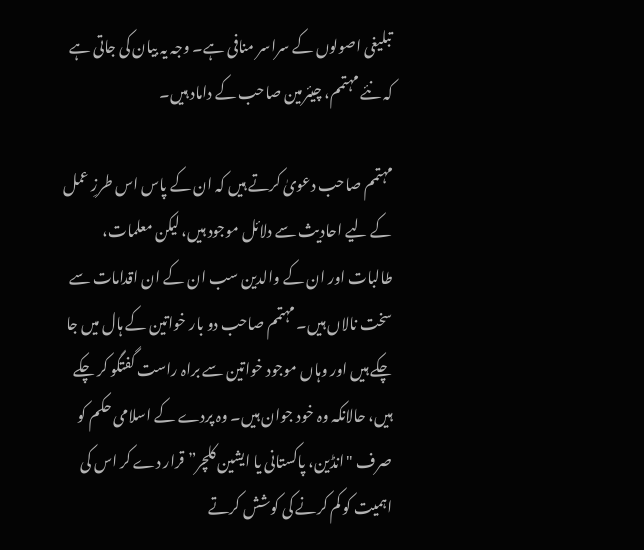تبلیغی اصولوں کے سراسر منافی ہے۔ وجہ یہ بیان کی جاتی ہے کہ نئے مہتمم، چیئرمین صاحب کے داماد ہیں۔

مہتمم صاحب دعویٰ کرتے ہیں کہ ان کے پاس اس طرزِ عمل کے لیے احادیث سے دلائل موجود ہیں، لیکن معلمات، طالبات اور ان کے والدین سب ان کے ان اقدامات سے سخت نالاں ہیں۔ مہتمم صاحب دو بار خواتین کے ہال میں جا چکے ہیں اور وہاں موجود خواتین سے براہ راست گفتگو کر چکے ہیں، حالانکہ وہ خود جوان ہیں۔ وہ پردے کے اسلامی حکم کو صرف "انڈین، پاکستانی یا ایشین کلچر” قرار دے کر اس کی اہمیت کو کم کرنے کی کوشش کرتے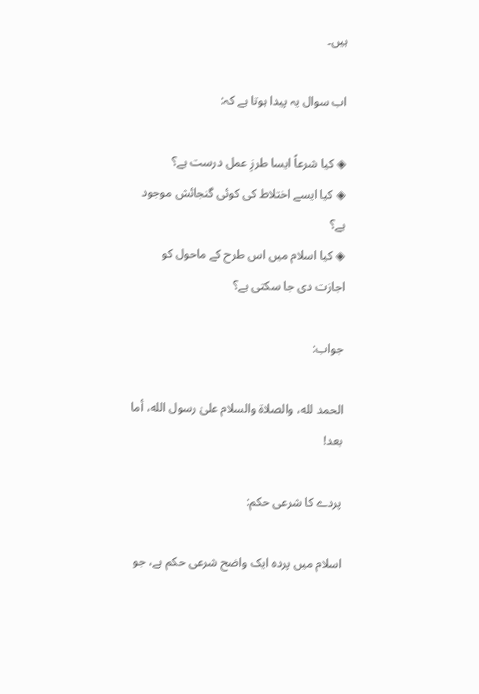ہیں۔

اب سوال یہ پیدا ہوتا ہے کہ:

◈ کیا شرعاً ایسا طرزِ عمل درست ہے؟
◈ کیا ایسے اختلاط کی کوئی گنجائش موجود ہے؟
◈ کیا اسلام میں اس طرح کے ماحول کو اجازت دی جا سکتی ہے؟

جواب:

الحمد لله، والصلاة والسلام علىٰ رسول الله، أما بعد!

پردے کا شرعی حکم:

اسلام میں پردہ ایک واضح شرعی حکم ہے، جو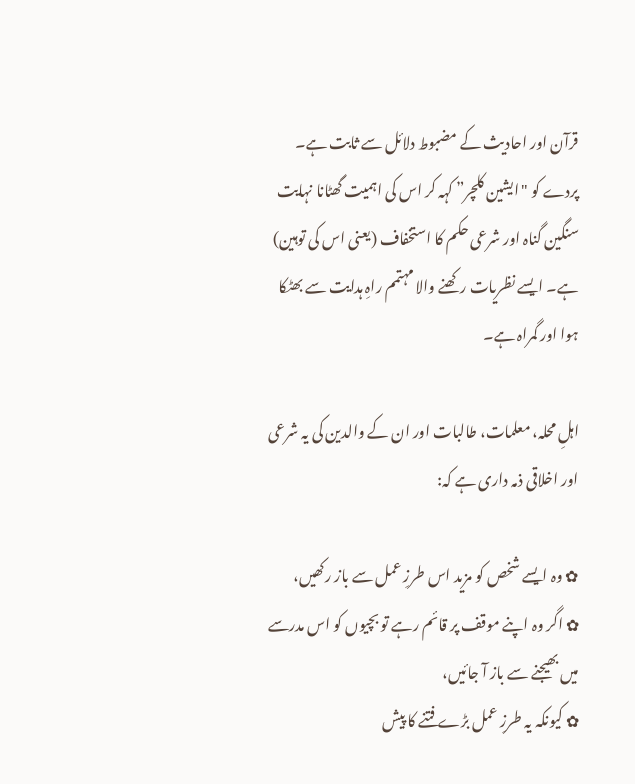قرآن اور احادیث کے مضبوط دلائل سے ثابت ہے۔ پردے کو "ایشین کلچر” کہہ کر اس کی اہمیت گھٹانا نہایت سنگین گناہ اور شرعی حکم کا استخفاف (یعنی اس کی توہین) ہے۔ ایسے نظریات رکھنے والا مہتمم راہِ ہدایت سے بھٹکا ہوا اور گمراہ ہے۔

اہلِ محلہ، معلمات، طالبات اور ان کے والدین کی یہ شرعی اور اخلاقی ذمہ داری ہے کہ:

✿ وہ ایسے شخص کو مزید اس طرزِ عمل سے باز رکھیں،
✿ اگر وہ اپنے موقف پر قائم رہے تو بچیوں کو اس مدرسے میں بھیجنے سے باز آ جائیں،
✿ کیونکہ یہ طرزِ عمل بڑے فتنے کا پیش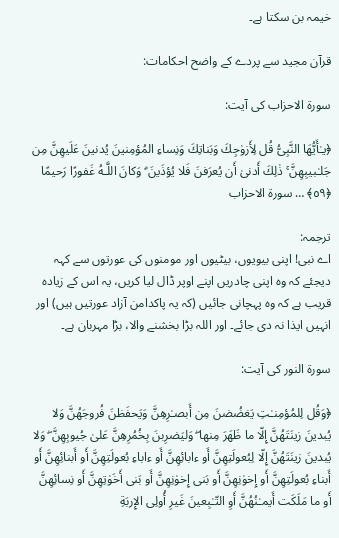خیمہ بن سکتا ہے۔

قرآن مجید سے پردے کے واضح احکامات:

سورۃ الاحزاب کی آیت:

﴿يـٰأَيُّهَا النَّبِىُّ قُل لِأَزوٰجِكَ وَبَناتِكَ وَنِساءِ المُؤمِنينَ يُدنينَ عَلَيهِنَّ مِن جَلـٰبيبِهِنَّ ۚ ذٰلِكَ أَدنىٰ أَن يُعرَ‌فنَ فَلا يُؤذَينَ ۗ وَكانَ اللَّـهُ غَفورً‌ا رَ‌حيمًا ﴿٥٩﴾ … سورة الاحزاب

ترجمہ:
اے نبی! اپنی بیویوں، بیٹیوں اور مومنوں کی عورتوں سے کہہ دیجئے کہ وہ اپنی چادریں اپنے اوپر ڈال لیا کریں، یہ اس کے زیادہ قریب ہے کہ وہ پہچانی جائیں (کہ یہ پاکدامن آزاد عورتیں ہیں) اور انہیں ایذا نہ دی جائے۔ اور اللہ بڑا بخشنے والا، بڑا مہربان ہے۔

سورۃ النور کی آیت:

﴿وَقُل لِلمُؤمِنـٰتِ يَغضُضنَ مِن أَبصـٰرِ‌هِنَّ وَيَحفَظنَ فُر‌وجَهُنَّ وَلا يُبدينَ زينَتَهُنَّ إِلّا ما ظَهَرَ‌ مِنها ۖ وَليَضرِ‌بنَ بِخُمُرِ‌هِنَّ عَلىٰ جُيوبِهِنَّ ۖ وَلا يُبدينَ زينَتَهُنَّ إِلّا لِبُعولَتِهِنَّ أَو ءابائِهِنَّ أَو ءاباءِ بُعولَتِهِنَّ أَو أَبنائِهِنَّ أَو أَبناءِ بُعولَتِهِنَّ أَو إِخوٰنِهِنَّ أَو بَنى إِخوٰنِهِنَّ أَو بَنى أَخَوٰتِهِنَّ أَو نِسائِهِنَّ أَو ما مَلَكَت أَيمـٰنُهُنَّ أَوِ التّـٰبِعينَ غَيرِ‌ أُولِى الإِر‌بَةِ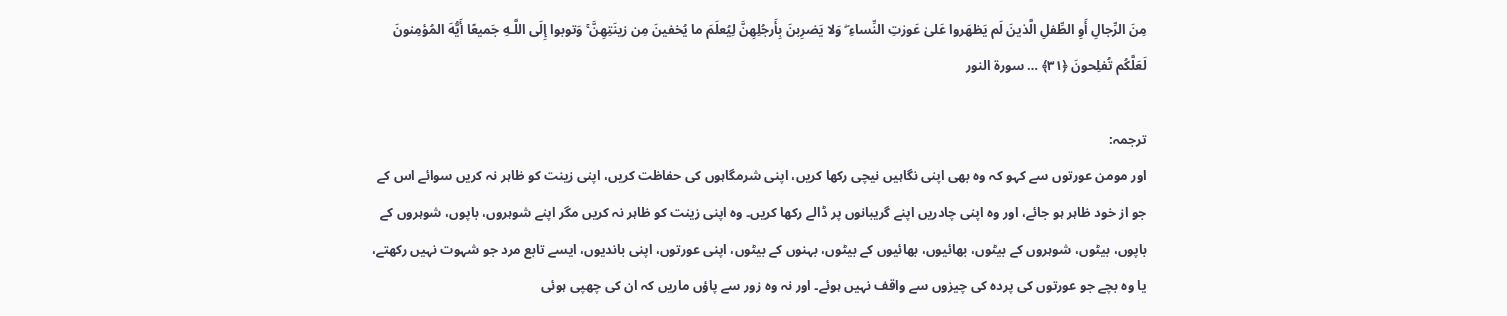مِنَ الرِّ‌جالِ أَوِ الطِّفلِ الَّذينَ لَم يَظهَر‌وا عَلىٰ عَورٰ‌تِ النِّساءِ ۖ وَلا يَضرِ‌بنَ بِأَر‌جُلِهِنَّ لِيُعلَمَ ما يُخفينَ مِن زينَتِهِنَّ ۚ وَتوبوا إِلَى اللَّـهِ جَميعًا أَيُّهَ المُؤمِنونَ لَعَلَّكُم تُفلِحونَ ﴿٣١﴾ … سورة النور

ترجمہ:
اور مومن عورتوں سے کہو کہ وہ بھی اپنی نگاہیں نیچی رکھا کریں، اپنی شرمگاہوں کی حفاظت کریں، اپنی زینت کو ظاہر نہ کریں سوائے اس کے جو از خود ظاہر ہو جائے، اور وہ اپنی چادریں اپنے گریبانوں پر ڈالے رکھا کریں۔ وہ اپنی زینت کو ظاہر نہ کریں مگر اپنے شوہروں، باپوں، شوہروں کے باپوں، بیٹوں، شوہروں کے بیٹوں، بھائیوں، بھائیوں کے بیٹوں، بہنوں کے بیٹوں، اپنی عورتوں، اپنی باندیوں، ایسے تابع مرد جو شہوت نہیں رکھتے، یا وہ بچے جو عورتوں کی پردہ کی چیزوں سے واقف نہیں ہوئے۔ اور نہ وہ زور سے پاؤں ماریں کہ ان کی چھپی ہوئی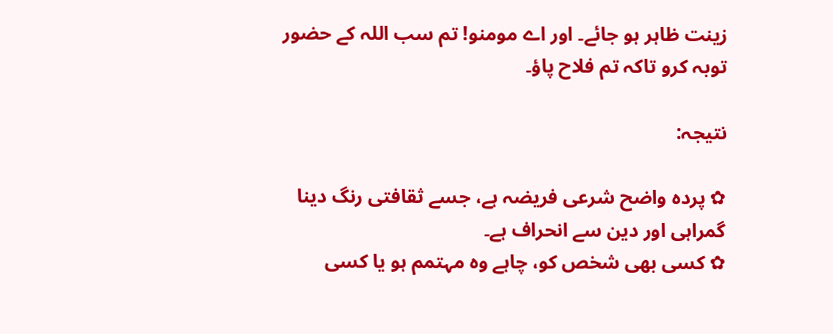زینت ظاہر ہو جائے۔ اور اے مومنو! تم سب اللہ کے حضور توبہ کرو تاکہ تم فلاح پاؤ۔

نتیجہ:

✿ پردہ واضح شرعی فریضہ ہے، جسے ثقافتی رنگ دینا گمراہی اور دین سے انحراف ہے۔
✿ کسی بھی شخص کو، چاہے وہ مہتمم ہو یا کسی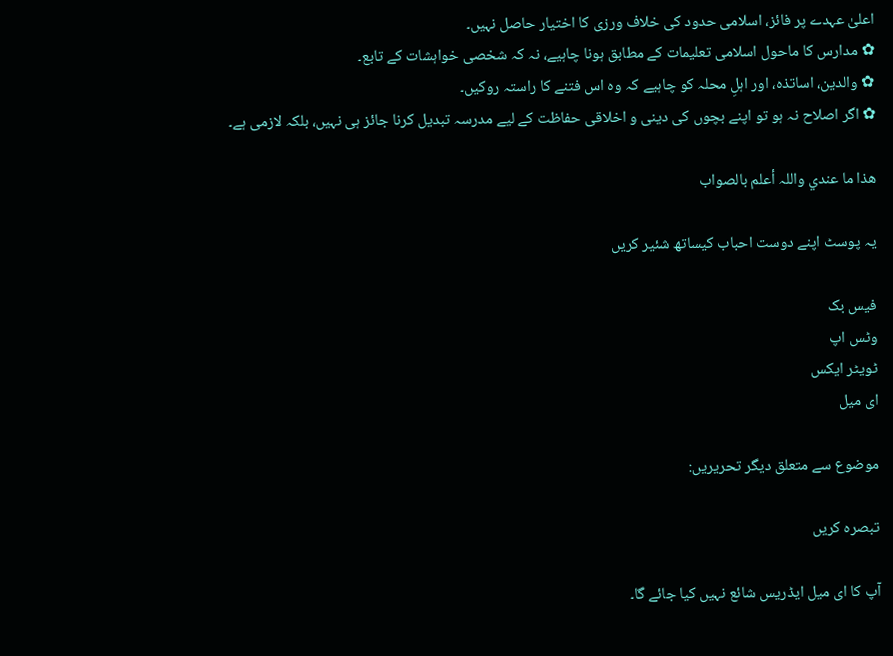اعلیٰ عہدے پر فائز، اسلامی حدود کی خلاف ورزی کا اختیار حاصل نہیں۔
✿ مدارس کا ماحول اسلامی تعلیمات کے مطابق ہونا چاہیے، نہ کہ شخصی خواہشات کے تابع۔
✿ والدین، اساتذہ، اور اہلِ محلہ کو چاہیے کہ وہ اس فتنے کا راستہ روکیں۔
✿ اگر اصلاح نہ ہو تو اپنے بچوں کی دینی و اخلاقی حفاظت کے لیے مدرسہ تبدیل کرنا جائز ہی نہیں، بلکہ لازمی ہے۔

ھذا ما عندي واللہ أعلم بالصواب

یہ پوسٹ اپنے دوست احباب کیساتھ شئیر کریں

فیس بک
وٹس اپ
ٹویٹر ایکس
ای میل

موضوع سے متعلق دیگر تحریریں:

تبصرہ کریں

آپ کا ای میل ایڈریس شائع نہیں کیا جائے گا۔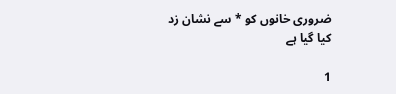ضروری خانوں کو * سے نشان زد کیا گیا ہے

1